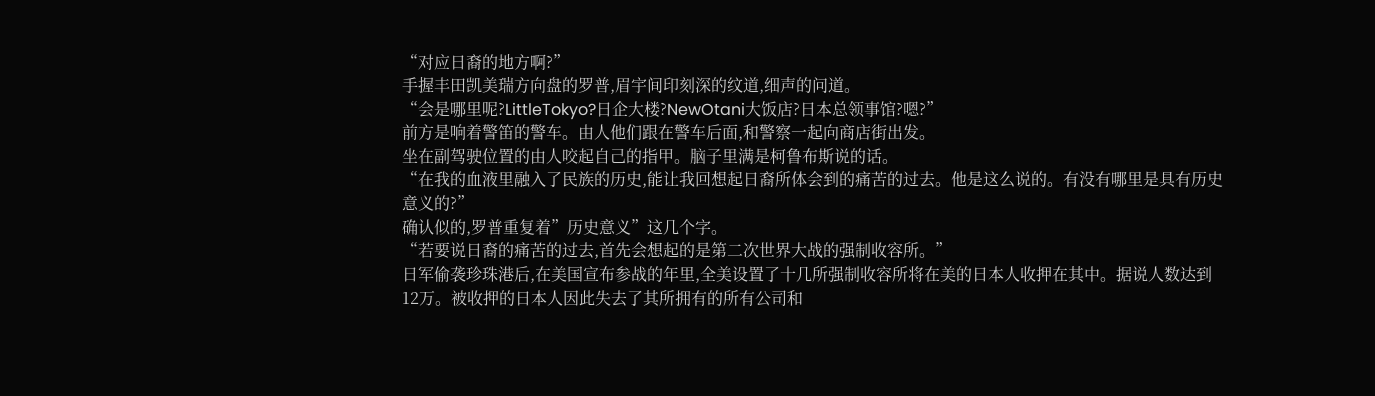“对应日裔的地方啊?”
手握丰田凯美瑞方向盘的罗普,眉宇间印刻深的纹道,细声的问道。
“会是哪里呢?LittleTokyo?日企大楼?NewOtani大饭店?日本总领事馆?嗯?”
前方是响着警笛的警车。由人他们跟在警车后面,和警察一起向商店街出发。
坐在副驾驶位置的由人咬起自己的指甲。脑子里满是柯鲁布斯说的话。
“在我的血液里融入了民族的历史,能让我回想起日裔所体会到的痛苦的过去。他是这么说的。有没有哪里是具有历史意义的?”
确认似的,罗普重复着”历史意义”这几个字。
“若要说日裔的痛苦的过去,首先会想起的是第二次世界大战的强制收容所。”
日军偷袭珍珠港后,在美国宣布参战的年里,全美设置了十几所强制收容所将在美的日本人收押在其中。据说人数达到12万。被收押的日本人因此失去了其所拥有的所有公司和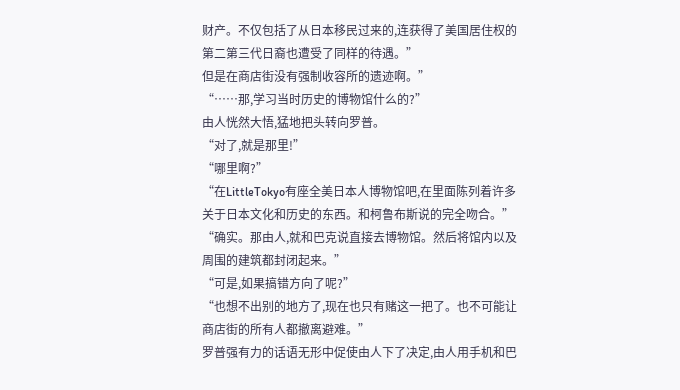财产。不仅包括了从日本移民过来的,连获得了美国居住权的第二第三代日裔也遭受了同样的待遇。”
但是在商店街没有强制收容所的遗迹啊。”
“……那,学习当时历史的博物馆什么的?”
由人恍然大悟,猛地把头转向罗普。
“对了,就是那里!”
“哪里啊?”
“在LittleTokyo有座全美日本人博物馆吧,在里面陈列着许多关于日本文化和历史的东西。和柯鲁布斯说的完全吻合。”
“确实。那由人,就和巴克说直接去博物馆。然后将馆内以及周围的建筑都封闭起来。”
“可是,如果搞错方向了呢?”
“也想不出别的地方了,现在也只有赌这一把了。也不可能让商店街的所有人都撤离避难。”
罗普强有力的话语无形中促使由人下了决定,由人用手机和巴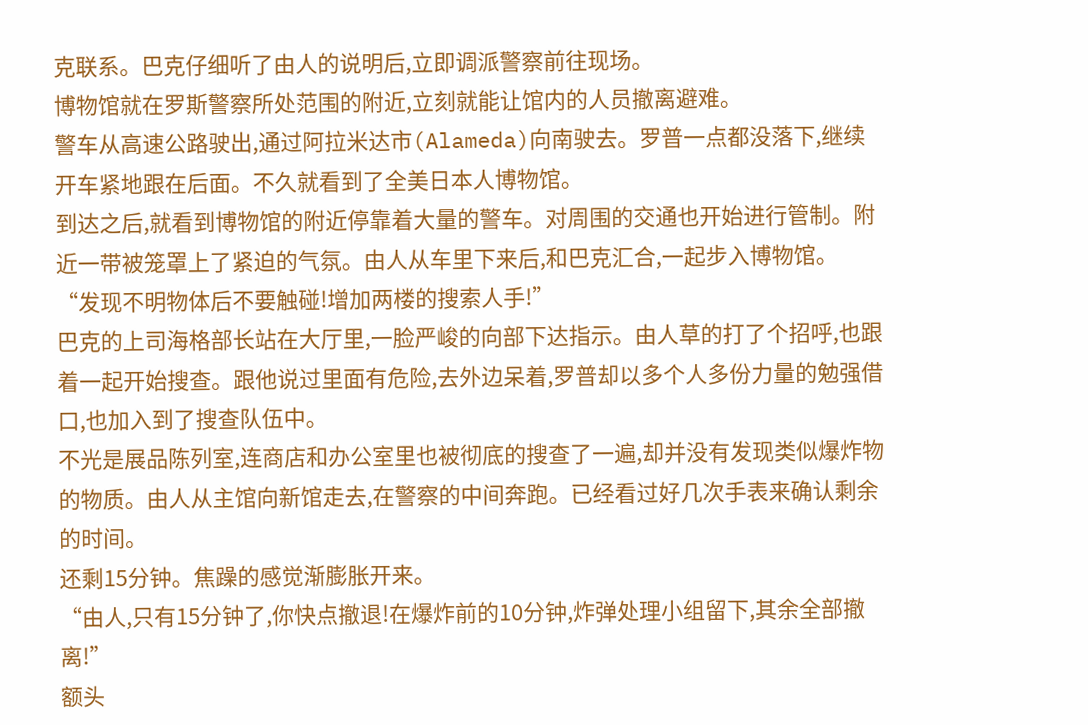克联系。巴克仔细听了由人的说明后,立即调派警察前往现场。
博物馆就在罗斯警察所处范围的附近,立刻就能让馆内的人员撤离避难。
警车从高速公路驶出,通过阿拉米达市(Alameda)向南驶去。罗普一点都没落下,继续开车紧地跟在后面。不久就看到了全美日本人博物馆。
到达之后,就看到博物馆的附近停靠着大量的警车。对周围的交通也开始进行管制。附近一带被笼罩上了紧迫的气氛。由人从车里下来后,和巴克汇合,一起步入博物馆。
“发现不明物体后不要触碰!增加两楼的搜索人手!”
巴克的上司海格部长站在大厅里,一脸严峻的向部下达指示。由人草的打了个招呼,也跟着一起开始搜查。跟他说过里面有危险,去外边呆着,罗普却以多个人多份力量的勉强借口,也加入到了搜查队伍中。
不光是展品陈列室,连商店和办公室里也被彻底的搜查了一遍,却并没有发现类似爆炸物的物质。由人从主馆向新馆走去,在警察的中间奔跑。已经看过好几次手表来确认剩余的时间。
还剩15分钟。焦躁的感觉渐膨胀开来。
“由人,只有15分钟了,你快点撤退!在爆炸前的10分钟,炸弹处理小组留下,其余全部撤离!”
额头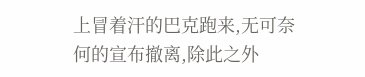上冒着汗的巴克跑来,无可奈何的宣布撤离,除此之外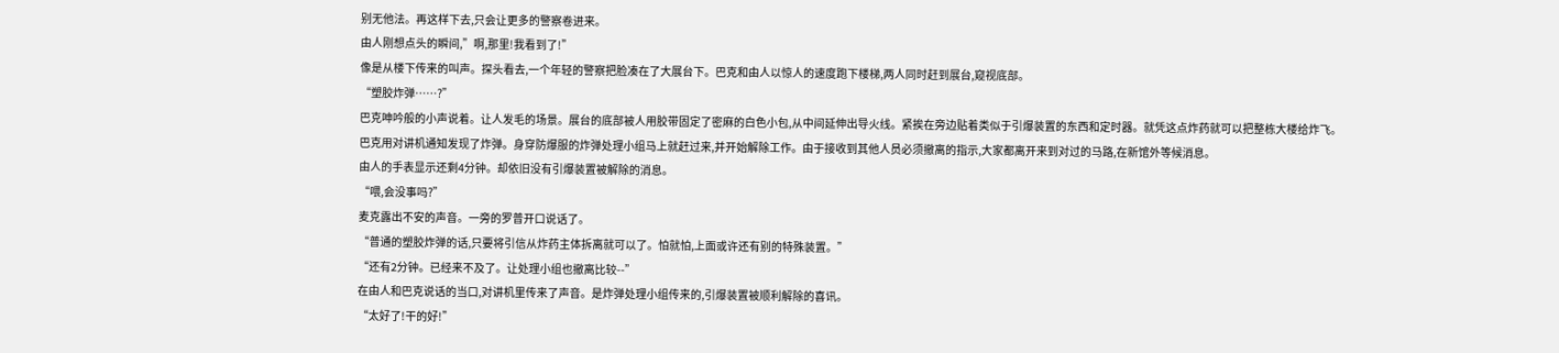别无他法。再这样下去,只会让更多的警察卷进来。
由人刚想点头的瞬间,”啊,那里!我看到了!”
像是从楼下传来的叫声。探头看去,一个年轻的警察把脸凑在了大展台下。巴克和由人以惊人的速度跑下楼梯,两人同时赶到展台,窥视底部。
“塑胶炸弹……?”
巴克呻吟般的小声说着。让人发毛的场景。展台的底部被人用胶带固定了密麻的白色小包,从中间延伸出导火线。紧挨在旁边贴着类似于引爆装置的东西和定时器。就凭这点炸药就可以把整栋大楼给炸飞。
巴克用对讲机通知发现了炸弹。身穿防爆服的炸弹处理小组马上就赶过来,并开始解除工作。由于接收到其他人员必须撤离的指示,大家都离开来到对过的马路,在新馆外等候消息。
由人的手表显示还剩4分钟。却依旧没有引爆装置被解除的消息。
“喂,会没事吗?”
麦克露出不安的声音。一旁的罗普开口说话了。
“普通的塑胶炸弹的话,只要将引信从炸药主体拆离就可以了。怕就怕,上面或许还有别的特殊装置。”
“还有2分钟。已经来不及了。让处理小组也撤离比较--”
在由人和巴克说话的当口,对讲机里传来了声音。是炸弹处理小组传来的,引爆装置被顺利解除的喜讯。
“太好了!干的好!”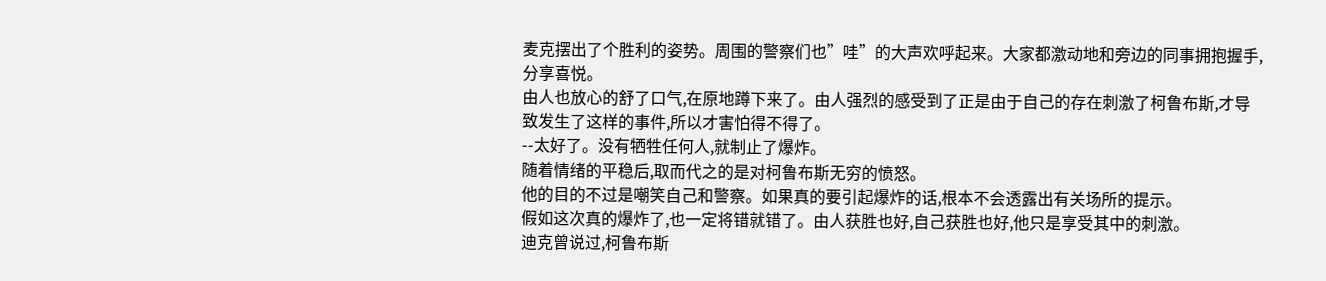麦克摆出了个胜利的姿势。周围的警察们也”哇”的大声欢呼起来。大家都激动地和旁边的同事拥抱握手,分享喜悦。
由人也放心的舒了口气,在原地蹲下来了。由人强烈的感受到了正是由于自己的存在刺激了柯鲁布斯,才导致发生了这样的事件,所以才害怕得不得了。
--太好了。没有牺牲任何人,就制止了爆炸。
随着情绪的平稳后,取而代之的是对柯鲁布斯无穷的愤怒。
他的目的不过是嘲笑自己和警察。如果真的要引起爆炸的话,根本不会透露出有关场所的提示。
假如这次真的爆炸了,也一定将错就错了。由人获胜也好,自己获胜也好,他只是享受其中的刺激。
迪克曾说过,柯鲁布斯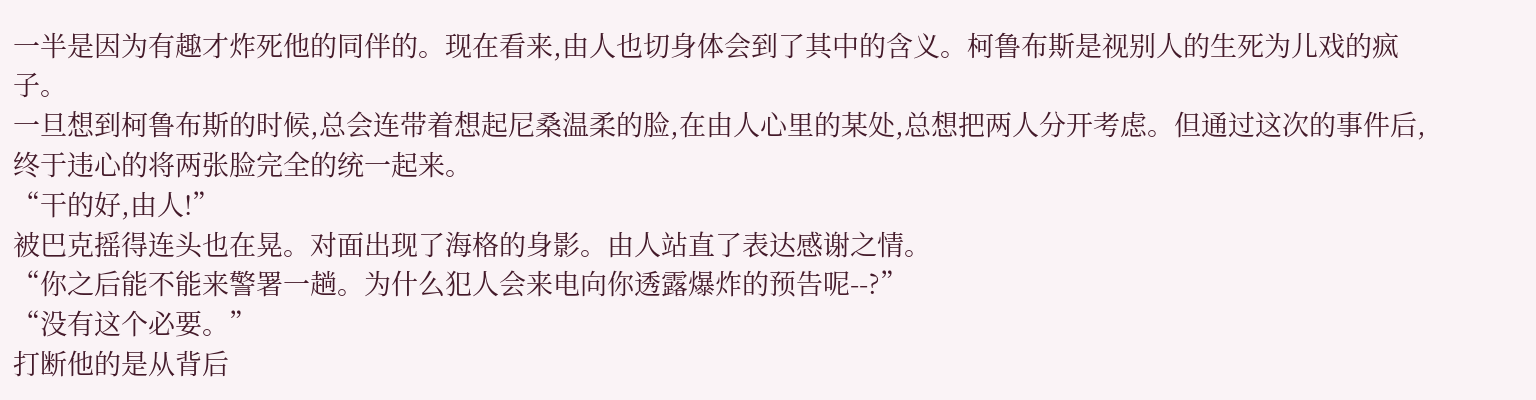一半是因为有趣才炸死他的同伴的。现在看来,由人也切身体会到了其中的含义。柯鲁布斯是视别人的生死为儿戏的疯子。
一旦想到柯鲁布斯的时候,总会连带着想起尼桑温柔的脸,在由人心里的某处,总想把两人分开考虑。但通过这次的事件后,终于违心的将两张脸完全的统一起来。
“干的好,由人!”
被巴克摇得连头也在晃。对面出现了海格的身影。由人站直了表达感谢之情。
“你之后能不能来警署一趟。为什么犯人会来电向你透露爆炸的预告呢--?”
“没有这个必要。”
打断他的是从背后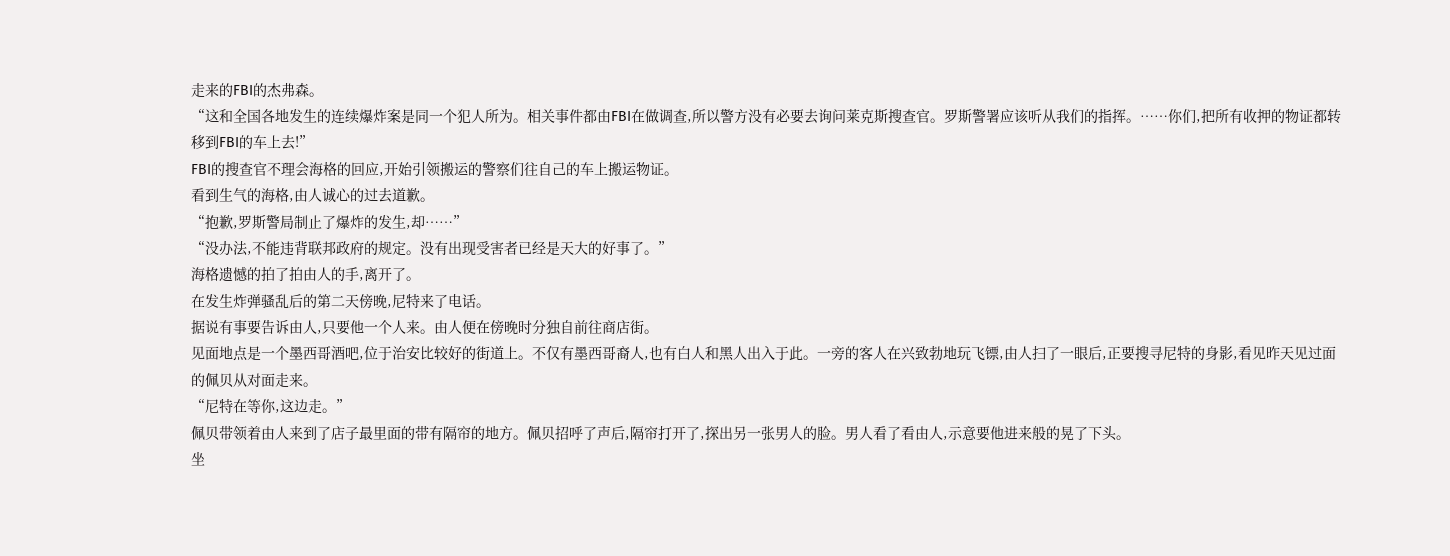走来的FBI的杰弗森。
“这和全国各地发生的连续爆炸案是同一个犯人所为。相关事件都由FBI在做调查,所以警方没有必要去询问莱克斯搜查官。罗斯警署应该听从我们的指挥。……你们,把所有收押的物证都转移到FBI的车上去!”
FBI的搜查官不理会海格的回应,开始引领搬运的警察们往自己的车上搬运物证。
看到生气的海格,由人诚心的过去道歉。
“抱歉,罗斯警局制止了爆炸的发生,却……”
“没办法,不能违背联邦政府的规定。没有出现受害者已经是天大的好事了。”
海格遗憾的拍了拍由人的手,离开了。
在发生炸弹骚乱后的第二天傍晚,尼特来了电话。
据说有事要告诉由人,只要他一个人来。由人便在傍晚时分独自前往商店街。
见面地点是一个墨西哥酒吧,位于治安比较好的街道上。不仅有墨西哥裔人,也有白人和黑人出入于此。一旁的客人在兴致勃地玩飞镖,由人扫了一眼后,正要搜寻尼特的身影,看见昨天见过面的佩贝从对面走来。
“尼特在等你,这边走。”
佩贝带领着由人来到了店子最里面的带有隔帘的地方。佩贝招呼了声后,隔帘打开了,探出另一张男人的脸。男人看了看由人,示意要他进来般的晃了下头。
坐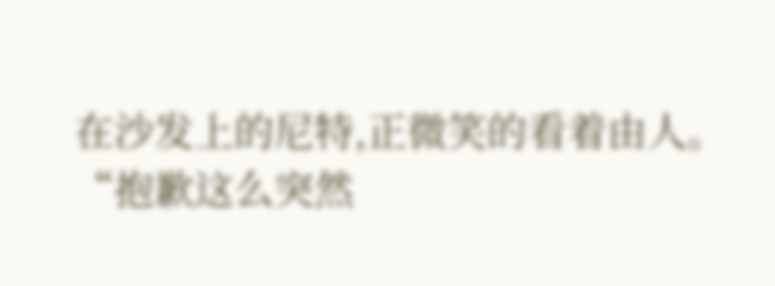在沙发上的尼特,正微笑的看着由人。
“抱歉这么突然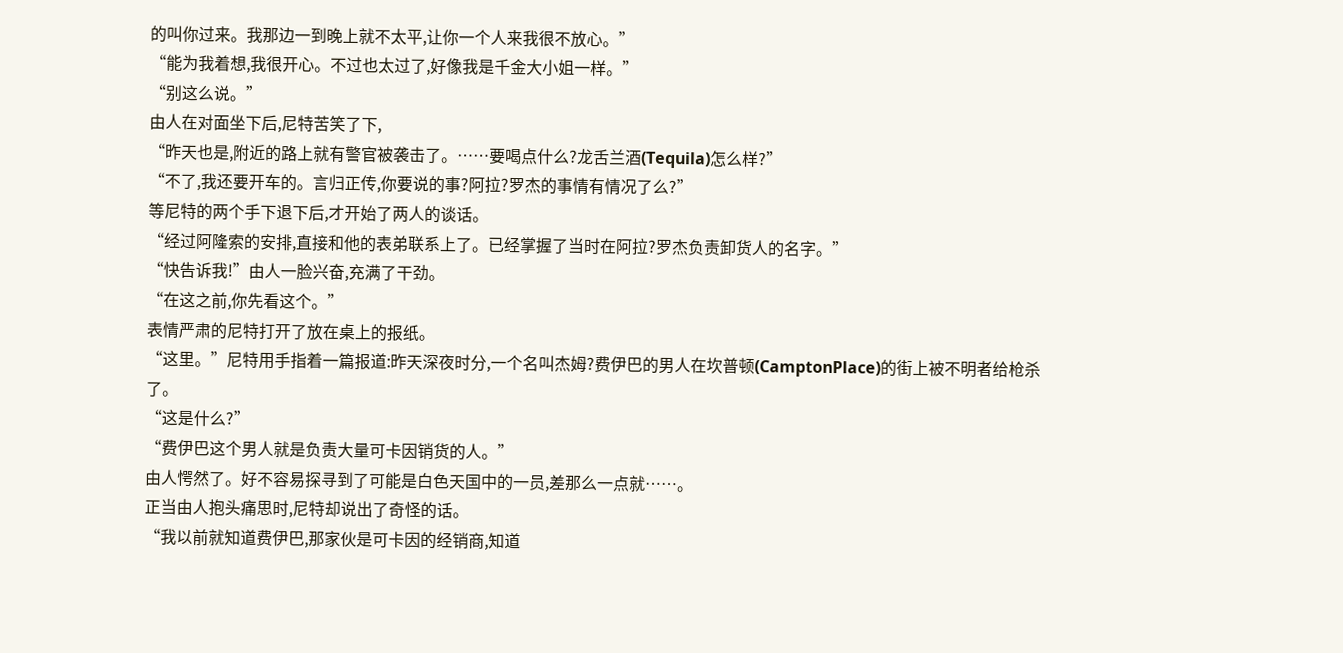的叫你过来。我那边一到晚上就不太平,让你一个人来我很不放心。”
“能为我着想,我很开心。不过也太过了,好像我是千金大小姐一样。”
“别这么说。”
由人在对面坐下后,尼特苦笑了下,
“昨天也是,附近的路上就有警官被袭击了。……要喝点什么?龙舌兰酒(Tequila)怎么样?”
“不了,我还要开车的。言归正传,你要说的事?阿拉?罗杰的事情有情况了么?”
等尼特的两个手下退下后,才开始了两人的谈话。
“经过阿隆索的安排,直接和他的表弟联系上了。已经掌握了当时在阿拉?罗杰负责卸货人的名字。”
“快告诉我!”由人一脸兴奋,充满了干劲。
“在这之前,你先看这个。”
表情严肃的尼特打开了放在桌上的报纸。
“这里。”尼特用手指着一篇报道:昨天深夜时分,一个名叫杰姆?费伊巴的男人在坎普顿(CamptonPlace)的街上被不明者给枪杀了。
“这是什么?”
“费伊巴这个男人就是负责大量可卡因销货的人。”
由人愕然了。好不容易探寻到了可能是白色天国中的一员,差那么一点就……。
正当由人抱头痛思时,尼特却说出了奇怪的话。
“我以前就知道费伊巴,那家伙是可卡因的经销商,知道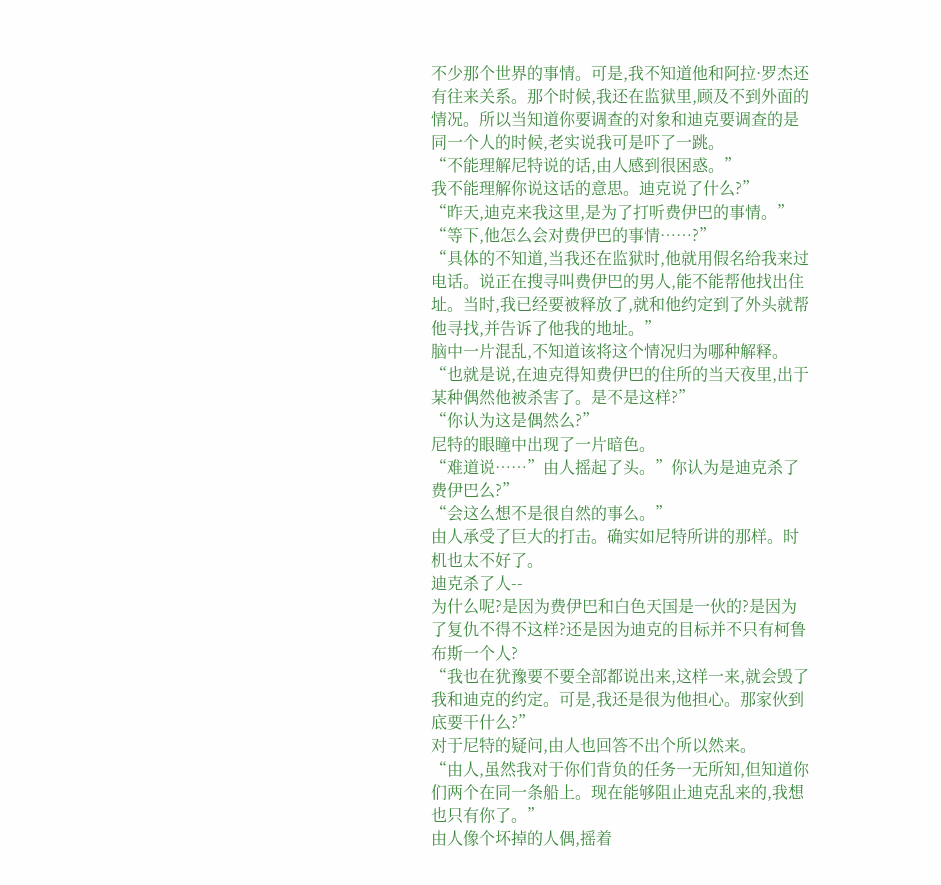不少那个世界的事情。可是,我不知道他和阿拉·罗杰还有往来关系。那个时候,我还在监狱里,顾及不到外面的情况。所以当知道你要调查的对象和迪克要调查的是同一个人的时候,老实说我可是吓了一跳。
“不能理解尼特说的话,由人感到很困惑。”
我不能理解你说这话的意思。迪克说了什么?”
“昨天,迪克来我这里,是为了打听费伊巴的事情。”
“等下,他怎么会对费伊巴的事情……?”
“具体的不知道,当我还在监狱时,他就用假名给我来过电话。说正在搜寻叫费伊巴的男人,能不能帮他找出住址。当时,我已经要被释放了,就和他约定到了外头就帮他寻找,并告诉了他我的地址。”
脑中一片混乱,不知道该将这个情况归为哪种解释。
“也就是说,在迪克得知费伊巴的住所的当天夜里,出于某种偶然他被杀害了。是不是这样?”
“你认为这是偶然么?”
尼特的眼瞳中出现了一片暗色。
“难道说……”由人摇起了头。”你认为是迪克杀了费伊巴么?”
“会这么想不是很自然的事么。”
由人承受了巨大的打击。确实如尼特所讲的那样。时机也太不好了。
迪克杀了人--
为什么呢?是因为费伊巴和白色天国是一伙的?是因为了复仇不得不这样?还是因为迪克的目标并不只有柯鲁布斯一个人?
“我也在犹豫要不要全部都说出来,这样一来,就会毁了我和迪克的约定。可是,我还是很为他担心。那家伙到底要干什么?”
对于尼特的疑问,由人也回答不出个所以然来。
“由人,虽然我对于你们背负的任务一无所知,但知道你们两个在同一条船上。现在能够阻止迪克乱来的,我想也只有你了。”
由人像个坏掉的人偶,摇着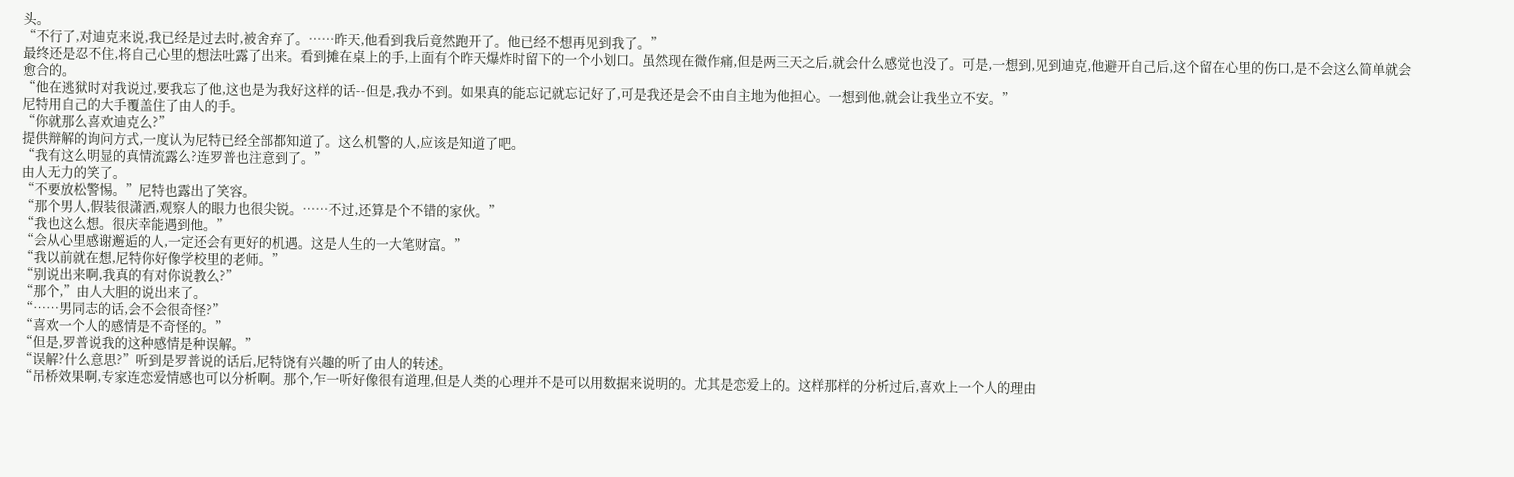头。
“不行了,对迪克来说,我已经是过去时,被舍弃了。……昨天,他看到我后竟然跑开了。他已经不想再见到我了。”
最终还是忍不住,将自己心里的想法吐露了出来。看到摊在桌上的手,上面有个昨天爆炸时留下的一个小划口。虽然现在微作痛,但是两三天之后,就会什么感觉也没了。可是,一想到,见到迪克,他避开自己后,这个留在心里的伤口,是不会这么简单就会愈合的。
“他在逃狱时对我说过,要我忘了他,这也是为我好这样的话--但是,我办不到。如果真的能忘记就忘记好了,可是我还是会不由自主地为他担心。一想到他,就会让我坐立不安。”
尼特用自己的大手覆盖住了由人的手。
“你就那么喜欢迪克么?”
提供辩解的询问方式,一度认为尼特已经全部都知道了。这么机警的人,应该是知道了吧。
“我有这么明显的真情流露么?连罗普也注意到了。”
由人无力的笑了。
“不要放松警惕。”尼特也露出了笑容。
“那个男人,假装很潇洒,观察人的眼力也很尖锐。……不过,还算是个不错的家伙。”
“我也这么想。很庆幸能遇到他。”
“会从心里感谢邂逅的人,一定还会有更好的机遇。这是人生的一大笔财富。”
“我以前就在想,尼特你好像学校里的老师。”
“别说出来啊,我真的有对你说教么?”
“那个,”由人大胆的说出来了。
“……男同志的话,会不会很奇怪?”
“喜欢一个人的感情是不奇怪的。”
“但是,罗普说我的这种感情是种误解。”
“误解?什么意思?”听到是罗普说的话后,尼特饶有兴趣的听了由人的转述。
“吊桥效果啊,专家连恋爱情感也可以分析啊。那个,乍一听好像很有道理,但是人类的心理并不是可以用数据来说明的。尤其是恋爱上的。这样那样的分析过后,喜欢上一个人的理由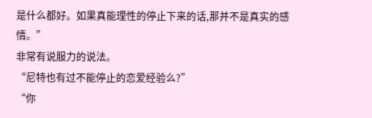是什么都好。如果真能理性的停止下来的话,那并不是真实的感情。”
非常有说服力的说法。
“尼特也有过不能停止的恋爱经验么?”
“你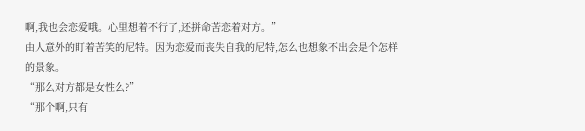啊,我也会恋爱哦。心里想着不行了,还拼命苦恋着对方。”
由人意外的盯着苦笑的尼特。因为恋爱而丧失自我的尼特,怎么也想象不出会是个怎样的景象。
“那么对方都是女性么?”
“那个啊,只有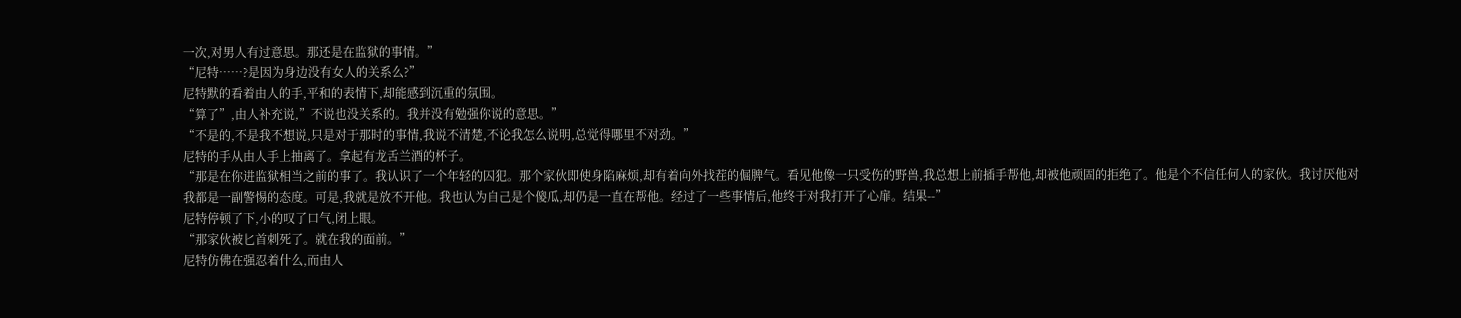一次,对男人有过意思。那还是在监狱的事情。”
“尼特……?是因为身边没有女人的关系么?”
尼特默的看着由人的手,平和的表情下,却能感到沉重的氛围。
“算了”,由人补充说,”不说也没关系的。我并没有勉强你说的意思。”
“不是的,不是我不想说,只是对于那时的事情,我说不清楚,不论我怎么说明,总觉得哪里不对劲。”
尼特的手从由人手上抽离了。拿起有龙舌兰酒的杯子。
“那是在你进监狱相当之前的事了。我认识了一个年轻的囚犯。那个家伙即使身陷麻烦,却有着向外找茬的倔脾气。看见他像一只受伤的野兽,我总想上前插手帮他,却被他顽固的拒绝了。他是个不信任何人的家伙。我讨厌他对我都是一副警惕的态度。可是,我就是放不开他。我也认为自己是个傻瓜,却仍是一直在帮他。经过了一些事情后,他终于对我打开了心扉。结果--”
尼特停顿了下,小的叹了口气,闭上眼。
“那家伙被匕首刺死了。就在我的面前。”
尼特仿佛在强忍着什么,而由人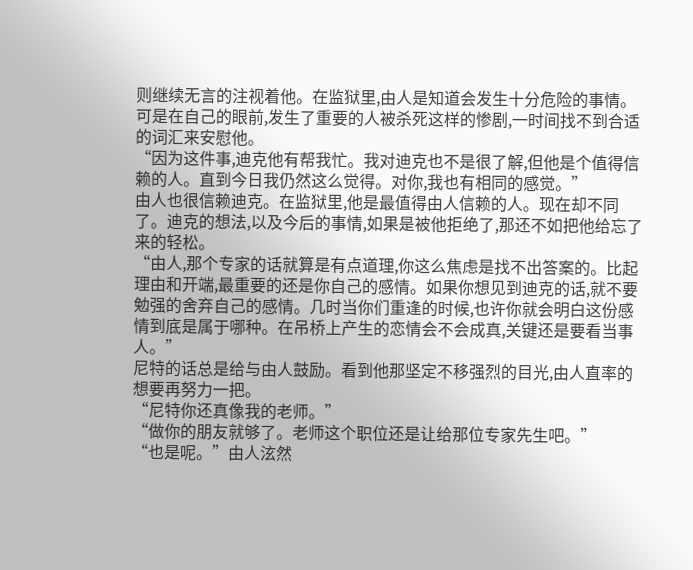则继续无言的注视着他。在监狱里,由人是知道会发生十分危险的事情。可是在自己的眼前,发生了重要的人被杀死这样的惨剧,一时间找不到合适的词汇来安慰他。
“因为这件事,迪克他有帮我忙。我对迪克也不是很了解,但他是个值得信赖的人。直到今日我仍然这么觉得。对你,我也有相同的感觉。”
由人也很信赖迪克。在监狱里,他是最值得由人信赖的人。现在却不同了。迪克的想法,以及今后的事情,如果是被他拒绝了,那还不如把他给忘了来的轻松。
“由人,那个专家的话就算是有点道理,你这么焦虑是找不出答案的。比起理由和开端,最重要的还是你自己的感情。如果你想见到迪克的话,就不要勉强的舍弃自己的感情。几时当你们重逢的时候,也许你就会明白这份感情到底是属于哪种。在吊桥上产生的恋情会不会成真,关键还是要看当事人。”
尼特的话总是给与由人鼓励。看到他那坚定不移强烈的目光,由人直率的想要再努力一把。
“尼特你还真像我的老师。”
“做你的朋友就够了。老师这个职位还是让给那位专家先生吧。”
“也是呢。”由人泫然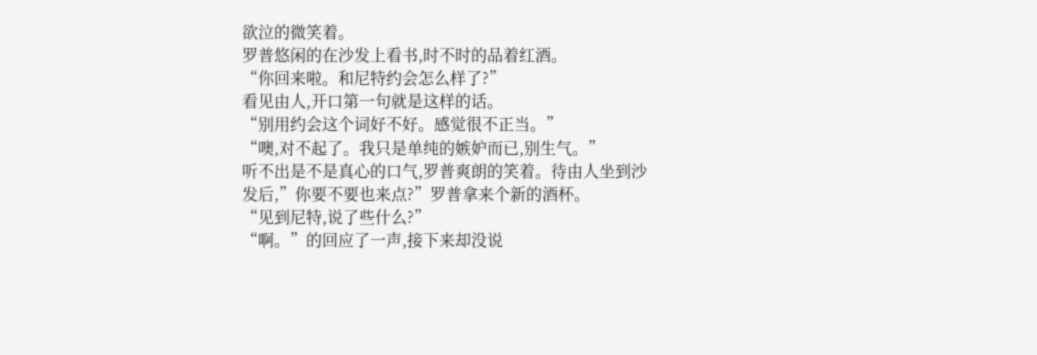欲泣的微笑着。
罗普悠闲的在沙发上看书,时不时的品着红酒。
“你回来啦。和尼特约会怎么样了?”
看见由人,开口第一句就是这样的话。
“别用约会这个词好不好。感觉很不正当。”
“噢,对不起了。我只是单纯的嫉妒而已,别生气。”
听不出是不是真心的口气,罗普爽朗的笑着。待由人坐到沙发后,”你要不要也来点?”罗普拿来个新的酒杯。
“见到尼特,说了些什么?”
“啊。”的回应了一声,接下来却没说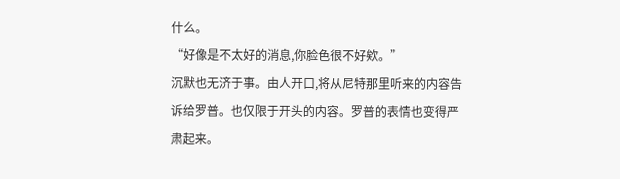什么。
“好像是不太好的消息,你脸色很不好欸。”
沉默也无济于事。由人开口,将从尼特那里听来的内容告诉给罗普。也仅限于开头的内容。罗普的表情也变得严肃起来。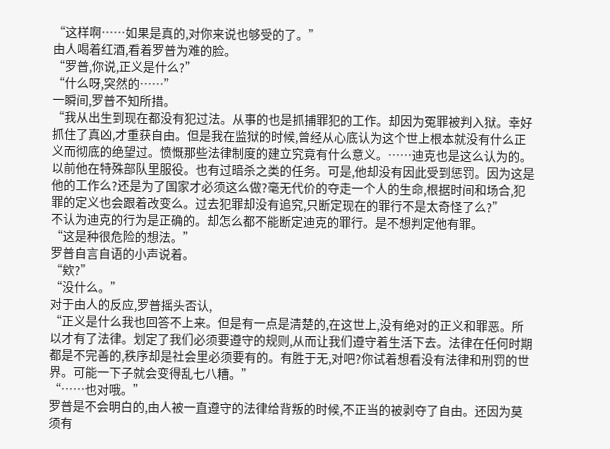“这样啊……如果是真的,对你来说也够受的了。”
由人喝着红酒,看着罗普为难的脸。
“罗普,你说,正义是什么?”
“什么呀,突然的……”
一瞬间,罗普不知所措。
“我从出生到现在都没有犯过法。从事的也是抓捕罪犯的工作。却因为冤罪被判入狱。幸好抓住了真凶,才重获自由。但是我在监狱的时候,曾经从心底认为这个世上根本就没有什么正义而彻底的绝望过。愤慨那些法律制度的建立究竟有什么意义。……迪克也是这么认为的。以前他在特殊部队里服役。也有过暗杀之类的任务。可是,他却没有因此受到惩罚。因为这是他的工作么?还是为了国家才必须这么做?毫无代价的夺走一个人的生命,根据时间和场合,犯罪的定义也会跟着改变么。过去犯罪却没有追究,只断定现在的罪行不是太奇怪了么?”
不认为迪克的行为是正确的。却怎么都不能断定迪克的罪行。是不想判定他有罪。
“这是种很危险的想法。”
罗普自言自语的小声说着。
“欸?”
“没什么。”
对于由人的反应,罗普摇头否认,
“正义是什么我也回答不上来。但是有一点是清楚的,在这世上,没有绝对的正义和罪恶。所以才有了法律。划定了我们必须要遵守的规则,从而让我们遵守着生活下去。法律在任何时期都是不完善的,秩序却是社会里必须要有的。有胜于无,对吧?你试着想看没有法律和刑罚的世界。可能一下子就会变得乱七八糟。”
“……也对哦。”
罗普是不会明白的,由人被一直遵守的法律给背叛的时候,不正当的被剥夺了自由。还因为莫须有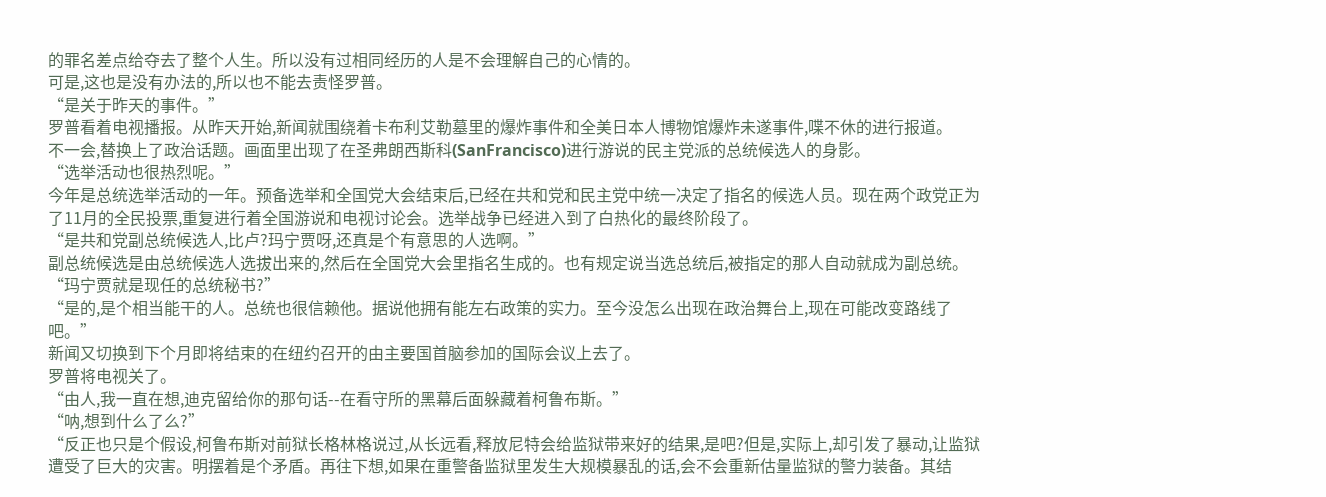的罪名差点给夺去了整个人生。所以没有过相同经历的人是不会理解自己的心情的。
可是,这也是没有办法的,所以也不能去责怪罗普。
“是关于昨天的事件。”
罗普看着电视播报。从昨天开始,新闻就围绕着卡布利艾勒墓里的爆炸事件和全美日本人博物馆爆炸未遂事件,喋不休的进行报道。
不一会,替换上了政治话题。画面里出现了在圣弗朗西斯科(SanFrancisco)进行游说的民主党派的总统候选人的身影。
“选举活动也很热烈呢。”
今年是总统选举活动的一年。预备选举和全国党大会结束后,已经在共和党和民主党中统一决定了指名的候选人员。现在两个政党正为了11月的全民投票,重复进行着全国游说和电视讨论会。选举战争已经进入到了白热化的最终阶段了。
“是共和党副总统候选人,比卢?玛宁贾呀,还真是个有意思的人选啊。”
副总统候选是由总统候选人选拔出来的,然后在全国党大会里指名生成的。也有规定说当选总统后,被指定的那人自动就成为副总统。
“玛宁贾就是现任的总统秘书?”
“是的,是个相当能干的人。总统也很信赖他。据说他拥有能左右政策的实力。至今没怎么出现在政治舞台上,现在可能改变路线了吧。”
新闻又切换到下个月即将结束的在纽约召开的由主要国首脑参加的国际会议上去了。
罗普将电视关了。
“由人,我一直在想,迪克留给你的那句话--在看守所的黑幕后面躲藏着柯鲁布斯。”
“呐,想到什么了么?”
“反正也只是个假设,柯鲁布斯对前狱长格林格说过,从长远看,释放尼特会给监狱带来好的结果,是吧?但是,实际上,却引发了暴动,让监狱遭受了巨大的灾害。明摆着是个矛盾。再往下想,如果在重警备监狱里发生大规模暴乱的话,会不会重新估量监狱的警力装备。其结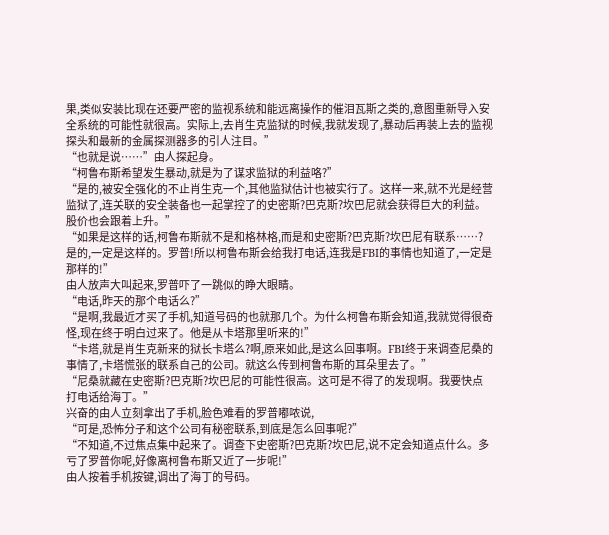果,类似安装比现在还要严密的监视系统和能远离操作的催泪瓦斯之类的,意图重新导入安全系统的可能性就很高。实际上,去肖生克监狱的时候,我就发现了,暴动后再装上去的监视探头和最新的金属探测器多的引人注目。”
“也就是说……”由人探起身。
“柯鲁布斯希望发生暴动,就是为了谋求监狱的利益咯?”
“是的,被安全强化的不止肖生克一个,其他监狱估计也被实行了。这样一来,就不光是经营监狱了,连关联的安全装备也一起掌控了的史密斯?巴克斯?坎巴尼就会获得巨大的利益。股价也会跟着上升。”
“如果是这样的话,柯鲁布斯就不是和格林格,而是和史密斯?巴克斯?坎巴尼有联系……?是的,一定是这样的。罗普!所以柯鲁布斯会给我打电话,连我是FBI的事情也知道了,一定是那样的!”
由人放声大叫起来,罗普吓了一跳似的睁大眼睛。
“电话,昨天的那个电话么?”
“是啊,我最近才买了手机,知道号码的也就那几个。为什么柯鲁布斯会知道,我就觉得很奇怪,现在终于明白过来了。他是从卡塔那里听来的!”
“卡塔,就是肖生克新来的狱长卡塔么?啊,原来如此,是这么回事啊。FBI终于来调查尼桑的事情了,卡塔慌张的联系自己的公司。就这么传到柯鲁布斯的耳朵里去了。”
“尼桑就藏在史密斯?巴克斯?坎巴尼的可能性很高。这可是不得了的发现啊。我要快点打电话给海丁。”
兴奋的由人立刻拿出了手机,脸色难看的罗普嘟哝说,
“可是,恐怖分子和这个公司有秘密联系,到底是怎么回事呢?”
“不知道,不过焦点集中起来了。调查下史密斯?巴克斯?坎巴尼,说不定会知道点什么。多亏了罗普你呢,好像离柯鲁布斯又近了一步呢!”
由人按着手机按键,调出了海丁的号码。